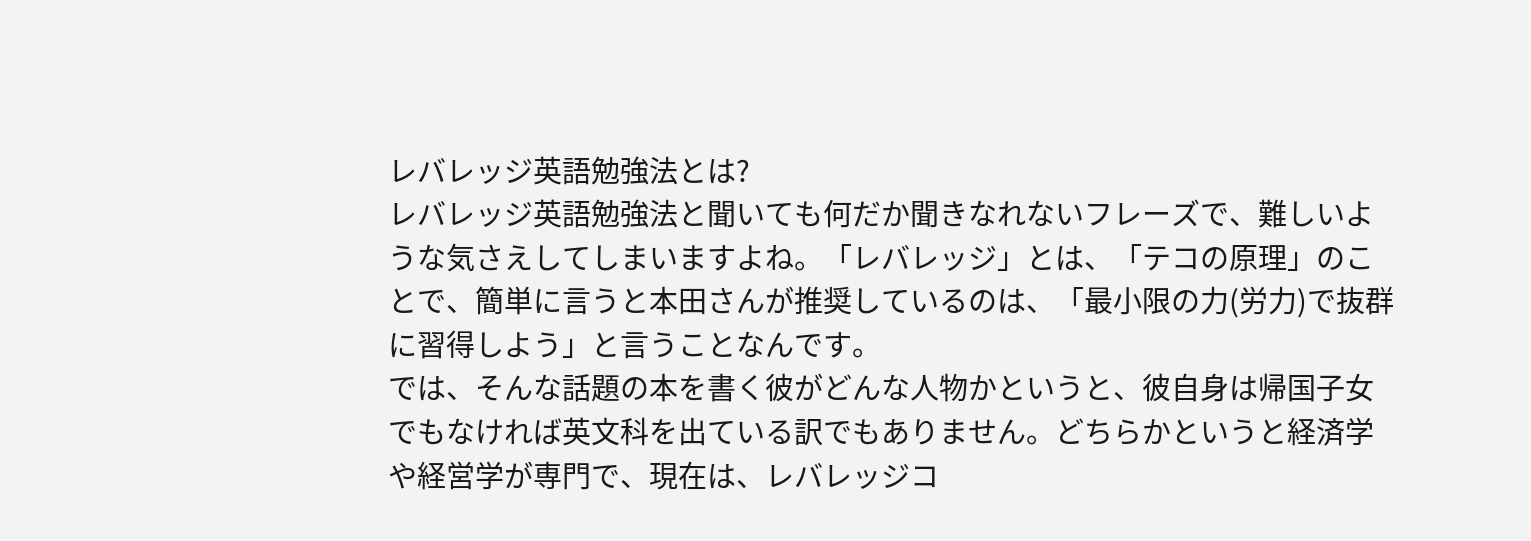レバレッジ英語勉強法とは?
レバレッジ英語勉強法と聞いても何だか聞きなれないフレーズで、難しいような気さえしてしまいますよね。「レバレッジ」とは、「テコの原理」のことで、簡単に言うと本田さんが推奨しているのは、「最小限の力(労力)で抜群に習得しよう」と言うことなんです。
では、そんな話題の本を書く彼がどんな人物かというと、彼自身は帰国子女でもなければ英文科を出ている訳でもありません。どちらかというと経済学や経営学が専門で、現在は、レバレッジコ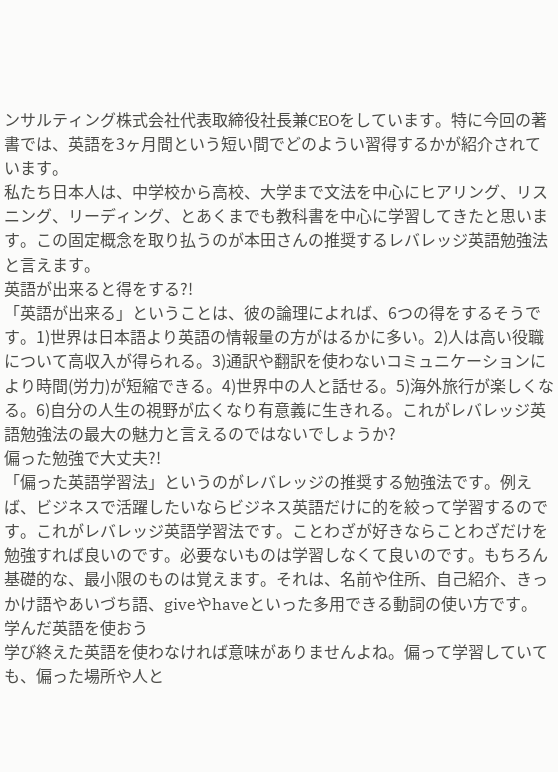ンサルティング株式会社代表取締役社長兼CEOをしています。特に今回の著書では、英語を3ヶ月間という短い間でどのようい習得するかが紹介されています。
私たち日本人は、中学校から高校、大学まで文法を中心にヒアリング、リスニング、リーディング、とあくまでも教科書を中心に学習してきたと思います。この固定概念を取り払うのが本田さんの推奨するレバレッジ英語勉強法と言えます。
英語が出来ると得をする?!
「英語が出来る」ということは、彼の論理によれば、6つの得をするそうです。1)世界は日本語より英語の情報量の方がはるかに多い。2)人は高い役職について高収入が得られる。3)通訳や翻訳を使わないコミュニケーションにより時間(労力)が短縮できる。4)世界中の人と話せる。5)海外旅行が楽しくなる。6)自分の人生の視野が広くなり有意義に生きれる。これがレバレッジ英語勉強法の最大の魅力と言えるのではないでしょうか?
偏った勉強で大丈夫?!
「偏った英語学習法」というのがレバレッジの推奨する勉強法です。例えば、ビジネスで活躍したいならビジネス英語だけに的を絞って学習するのです。これがレバレッジ英語学習法です。ことわざが好きならことわざだけを勉強すれば良いのです。必要ないものは学習しなくて良いのです。もちろん基礎的な、最小限のものは覚えます。それは、名前や住所、自己紹介、きっかけ語やあいづち語、giveやhaveといった多用できる動詞の使い方です。
学んだ英語を使おう
学び終えた英語を使わなければ意味がありませんよね。偏って学習していても、偏った場所や人と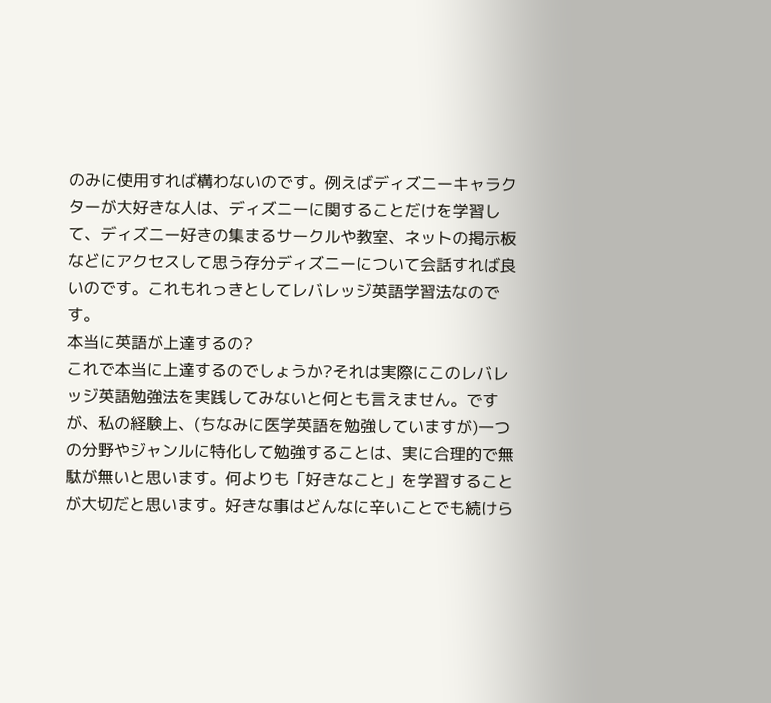のみに使用すれば構わないのです。例えばディズニーキャラクターが大好きな人は、ディズニーに関することだけを学習して、ディズニー好きの集まるサークルや教室、ネットの掲示板などにアクセスして思う存分ディズニーについて会話すれば良いのです。これもれっきとしてレバレッジ英語学習法なのです。
本当に英語が上達するの?
これで本当に上達するのでしょうか?それは実際にこのレバレッジ英語勉強法を実践してみないと何とも言えません。ですが、私の経験上、(ちなみに医学英語を勉強していますが)一つの分野やジャンルに特化して勉強することは、実に合理的で無駄が無いと思います。何よりも「好きなこと」を学習することが大切だと思います。好きな事はどんなに辛いことでも続けら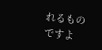れるものですよ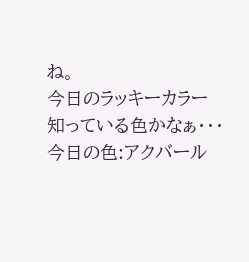ね。
今日のラッキーカラー
知っている色かなぁ・・・
今日の色:アクバール